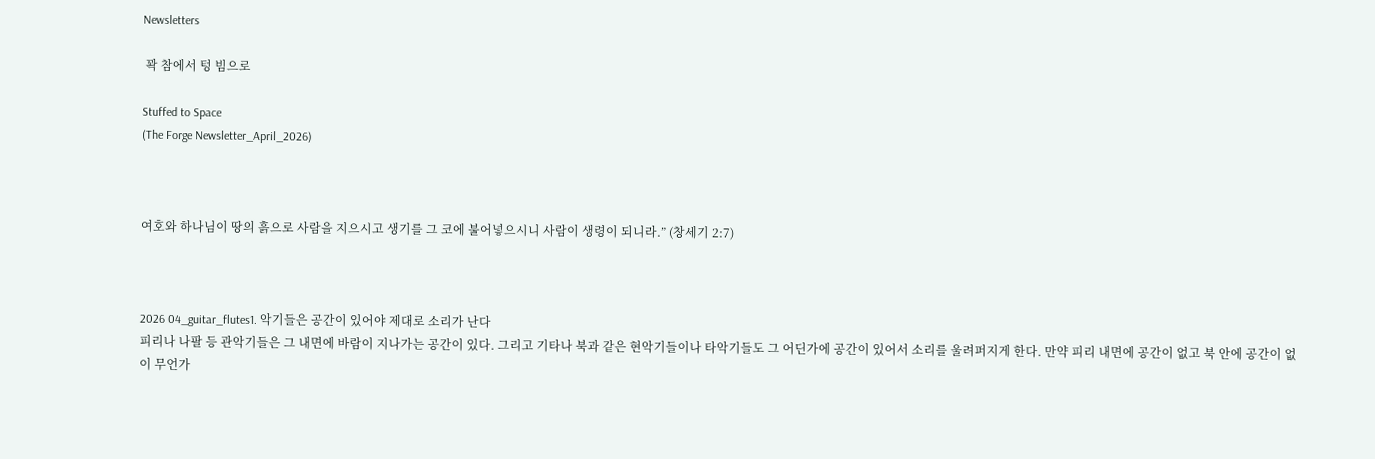Newsletters

 꽉 참에서 텅 빔으로

Stuffed to Space
(The Forge Newsletter_April_2026)



여호와 하나님이 땅의 흙으로 사람을 지으시고 생기를 그 코에 불어넣으시니 사람이 생령이 되니라.” (창세기 2:7)



2026 04_guitar_flutes1. 악기들은 공간이 있어야 제대로 소리가 난다
피리나 나팔 등 관악기들은 그 내면에 바람이 지나가는 공간이 있다. 그리고 기타나 북과 같은 현악기들이나 타악기들도 그 어딘가에 공간이 있어서 소리를 울려퍼지게 한다. 만약 피리 내면에 공간이 없고 북 안에 공간이 없이 무언가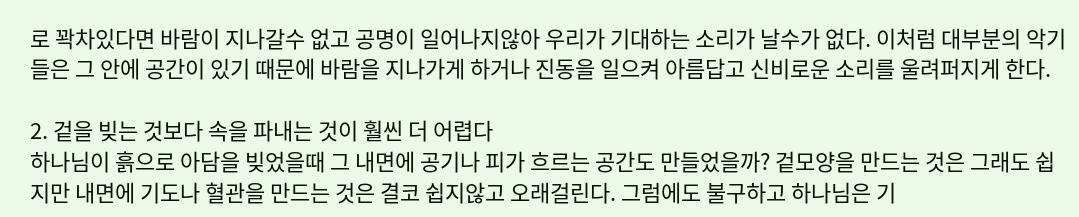로 꽉차있다면 바람이 지나갈수 없고 공명이 일어나지않아 우리가 기대하는 소리가 날수가 없다. 이처럼 대부분의 악기들은 그 안에 공간이 있기 때문에 바람을 지나가게 하거나 진동을 일으켜 아름답고 신비로운 소리를 울려퍼지게 한다.

2. 겉을 빚는 것보다 속을 파내는 것이 훨씬 더 어렵다
하나님이 흙으로 아담을 빚었을때 그 내면에 공기나 피가 흐르는 공간도 만들었을까? 겉모양을 만드는 것은 그래도 쉽지만 내면에 기도나 혈관을 만드는 것은 결코 쉽지않고 오래걸린다. 그럼에도 불구하고 하나님은 기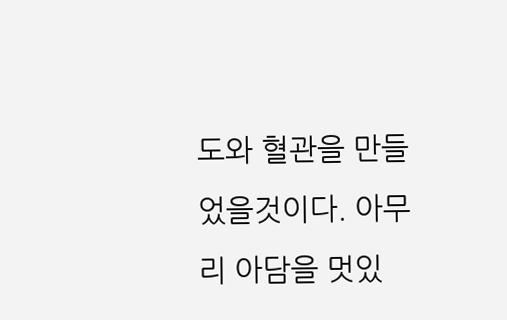도와 혈관을 만들었을것이다. 아무리 아담을 멋있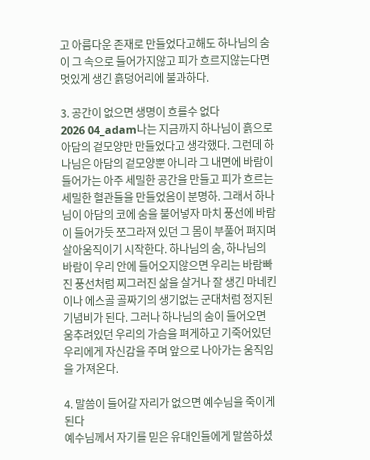고 아름다운 존재로 만들었다고해도 하나님의 숨이 그 속으로 들어가지않고 피가 흐르지않는다면 멋있게 생긴 흙덩어리에 불과하다.

3. 공간이 없으면 생명이 흐를수 없다
2026 04_adam나는 지금까지 하나님이 흙으로 아담의 겉모양만 만들었다고 생각했다. 그런데 하나님은 아담의 겉모양뿐 아니라 그 내면에 바람이 들어가는 아주 세밀한 공간을 만들고 피가 흐르는 세밀한 혈관들을 만들었음이 분명하. 그래서 하나님이 아담의 코에 숨을 불어넣자 마치 풍선에 바람이 들어가듯 쪼그라져 있던 그 몸이 부풀어 펴지며 살아움직이기 시작한다. 하나님의 숨, 하나님의 바람이 우리 안에 들어오지않으면 우리는 바람빠진 풍선처럼 찌그러진 삶을 살거나 잘 생긴 마네킨이나 에스골 골짜기의 생기없는 군대처럼 정지된 기념비가 된다. 그러나 하나님의 숨이 들어오면 움추려있던 우리의 가슴을 펴게하고 기죽어있던 우리에게 자신감을 주며 앞으로 나아가는 움직임을 가져온다.

4. 말씀이 들어갈 자리가 없으면 예수님을 죽이게 된다
예수님께서 자기를 믿은 유대인들에게 말씀하셨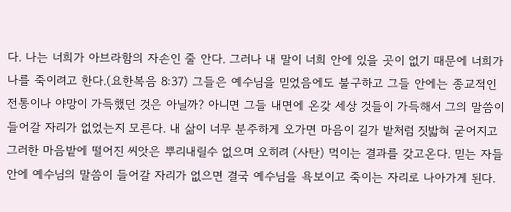다. 나는 너희가 아브라함의 자손인 줄 안다. 그러나 내 말이 너희 안에 있을 곳이 없기 때문에 너희가 나를 죽이려고 한다.(요한복음 8:37) 그들은 예수님을 믿었음에도 불구하고 그들 안에는 종교적인 전통이나 야망이 가득했던 것은 아닐까? 아니면 그들 내면에 온갖 세상 것들이 가득해서 그의 말씀이 들어갈 자리가 없었는지 모른다. 내 삶이 너무 분주하게 오가면 마음이 길가 밭처럼 짓밟혀 굳어지고 그러한 마음밭에 떨어진 씨앗은 뿌리내릴수 없으며 오히려 (사탄) 먹이는 결과를 갖고온다. 믿는 자들 안에 예수님의 말씀이 들어갈 자리가 없으면 결국 예수님을 욕보이고 죽이는 자리로 나아가게 된다.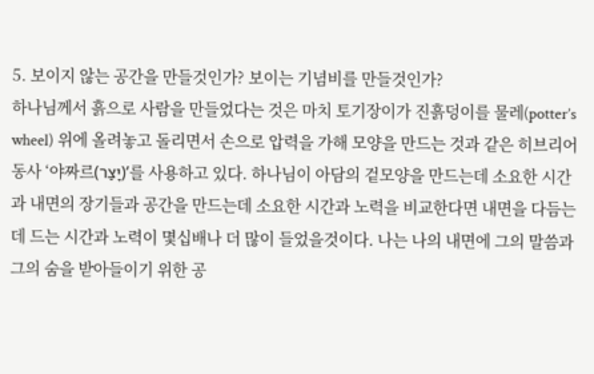5. 보이지 않는 공간을 만들것인가? 보이는 기념비를 만들것인가?
하나님께서 흙으로 사람을 만들었다는 것은 마치 토기장이가 진흙덩이를 물레(potter’s wheel) 위에 올려놓고 돌리면서 손으로 압력을 가해 모양을 만드는 것과 같은 히브리어 동사 ‘야짜르(יָצַר)’를 사용하고 있다. 하나님이 아담의 겉모양을 만드는데 소요한 시간과 내면의 장기들과 공간을 만드는데 소요한 시간과 노력을 비교한다면 내면을 다듬는데 드는 시간과 노력이 몇십배나 더 많이 들었을것이다. 나는 나의 내면에 그의 말씀과 그의 숨을 받아들이기 위한 공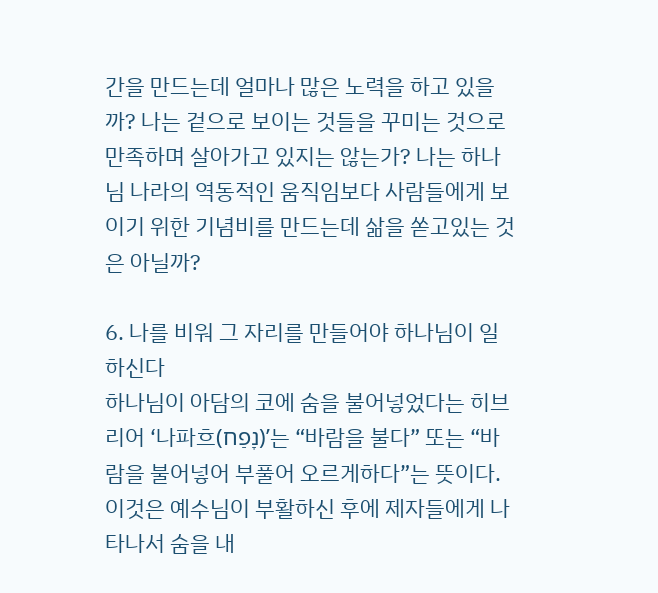간을 만드는데 얼마나 많은 노력을 하고 있을까? 나는 겉으로 보이는 것들을 꾸미는 것으로 만족하며 살아가고 있지는 않는가? 나는 하나님 나라의 역동적인 움직임보다 사람들에게 보이기 위한 기념비를 만드는데 삶을 쏟고있는 것은 아닐까?

6. 나를 비워 그 자리를 만들어야 하나님이 일하신다
하나님이 아담의 코에 숨을 불어넣었다는 히브리어 ‘나파흐(נָפַח)’는 “바람을 불다” 또는 “바람을 불어넣어 부풀어 오르게하다”는 뜻이다. 이것은 예수님이 부활하신 후에 제자들에게 나타나서 숨을 내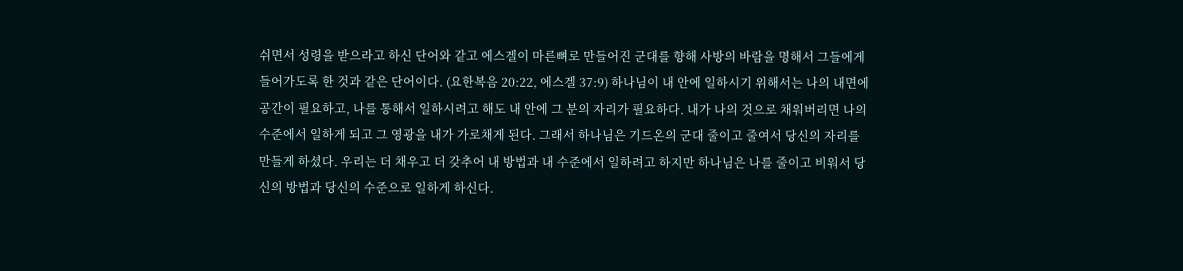쉬면서 성령을 받으라고 하신 단어와 같고 에스겔이 마른뼈로 만들어진 군대를 향해 사방의 바람을 명해서 그들에게 들어가도록 한 것과 같은 단어이다. (요한복음 20:22, 에스겔 37:9) 하나님이 내 안에 일하시기 위해서는 나의 내면에 공간이 필요하고, 나를 통해서 일하시려고 해도 내 안에 그 분의 자리가 필요하다. 내가 나의 것으로 채워버리면 나의 수준에서 일하게 되고 그 영광을 내가 가로채게 된다. 그래서 하나님은 기드온의 군대 줄이고 줄여서 당신의 자리를 만들게 하셨다. 우리는 더 채우고 더 갖추어 내 방법과 내 수준에서 일하려고 하지만 하나님은 나를 줄이고 비워서 당신의 방법과 당신의 수준으로 일하게 하신다.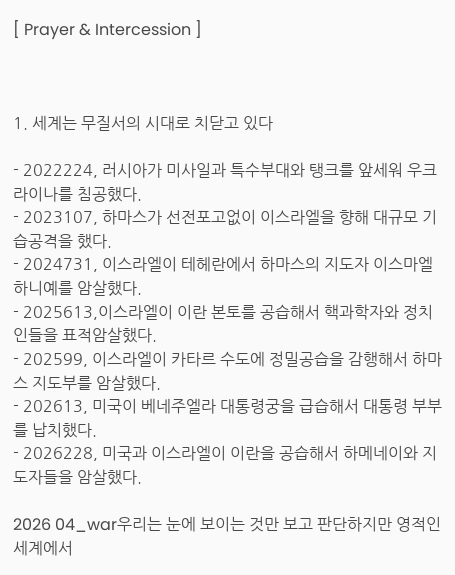[ Prayer & Intercession ]



1. 세계는 무질서의 시대로 치닫고 있다

- 2022224, 러시아가 미사일과 특수부대와 탱크를 앞세워 우크라이나를 침공했다.
- 2023107, 하마스가 선전포고없이 이스라엘을 향해 대규모 기습공격을 했다.
- 2024731, 이스라엘이 테헤란에서 하마스의 지도자 이스마엘 하니예를 암살했다.
- 2025613,이스라엘이 이란 본토를 공습해서 핵과학자와 정치인들을 표적암살했다.
- 202599, 이스라엘이 카타르 수도에 정밀공습을 감행해서 하마스 지도부를 암살했다.
- 202613, 미국이 베네주엘라 대통령궁을 급습해서 대통령 부부를 납치했다.
- 2026228, 미국과 이스라엘이 이란을 공습해서 하메네이와 지도자들을 암살했다.

2026 04_war우리는 눈에 보이는 것만 보고 판단하지만 영적인 세계에서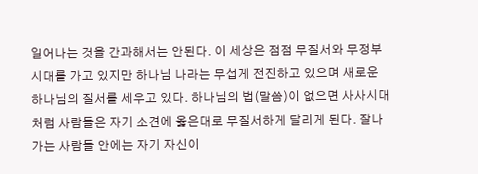일어나는 것을 간과해서는 안된다. 이 세상은 점점 무질서와 무정부 시대를 가고 있지만 하나님 나라는 무섭게 전진하고 있으며 새로운 하나님의 질서를 세우고 있다. 하나님의 법(말씀)이 없으면 사사시대처럼 사람들은 자기 소견에 옳은대로 무질서하게 달리게 된다. 잘나가는 사람들 안에는 자기 자신이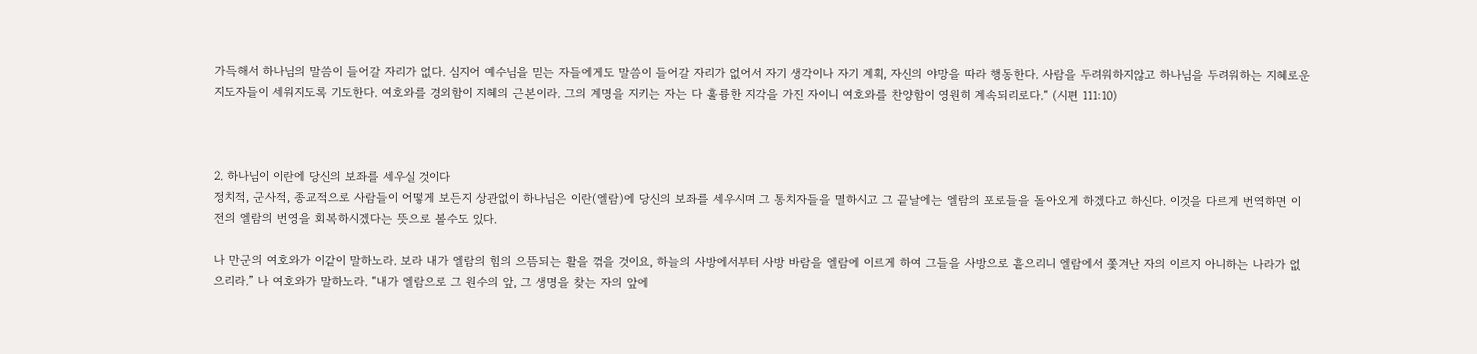가득해서 하나님의 말씀이 들어갈 자리가 없다. 심지어 예수님을 믿는 자들에게도 말씀이 들어갈 자리가 없어서 자기 생각이나 자기 계획, 자신의 야망을 따라 행동한다. 사람을 두려워하지않고 하나님을 두려워하는 지혜로운 지도자들이 세워지도록 기도한다. 여호와를 경외함이 지혜의 근본이라. 그의 계명을 지키는 자는 다 훌륭한 지각을 가진 자이니 여호와를 찬양함이 영원히 계속되리로다.“ (시편 111:10)



2. 하나님이 이란에 당신의 보좌를 세우실 것이다
정치적, 군사적, 종교적으로 사람들이 어떻게 보든지 상관없이 하나님은 이란(엘람)에 당신의 보좌를 세우시며 그 통치자들을 멸하시고 그 끝날에는 엘람의 포로들을 돌아오게 하겠다고 하신다. 이것을 다르게 번역하면 이전의 엘람의 번영을 회복하시겠다는 뜻으로 볼수도 있다.

나 만군의 여호와가 이같이 말하노라. 보라 내가 엘람의 힘의 으뜸되는 활을 꺾을 것이요, 하늘의 사방에서부터 사방 바람을 엘람에 이르게 하여 그들을 사방으로 흩으리니 엘람에서 쫓겨난 자의 이르지 아니하는 나라가 없으리라.” 나 여호와가 말하노라. “내가 엘람으로 그 원수의 앞, 그 생명을 찾는 자의 앞에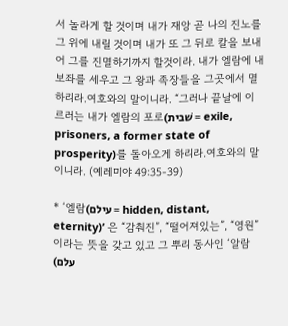서 놀라게 할 것이며 내가 재앙 곧 나의 진노를 그 위에 내릴 것이며 내가 또 그 뒤로 칼을 보내어 그를 진멸하기까지 할것이라. 내가 엘람에 내 보좌를 세우고 그 왕과 족장들을 그곳에서 멸하리라.여호와의 말이니라. “그러나 끝날에 이르러는 내가 엘람의 포로(שׁבית = exile, prisoners, a former state of prosperity)를 돌아오게 하리라.여호와의 말이니라. (예레미야 49:35-39)

* ‘엘람(עילם = hidden, distant, eternity)’ 은 “감춰진”, “떨어져있는”, “영원” 이라는 뜻을 갖고 있고 그 뿌리 동사인 ‘알람(עלם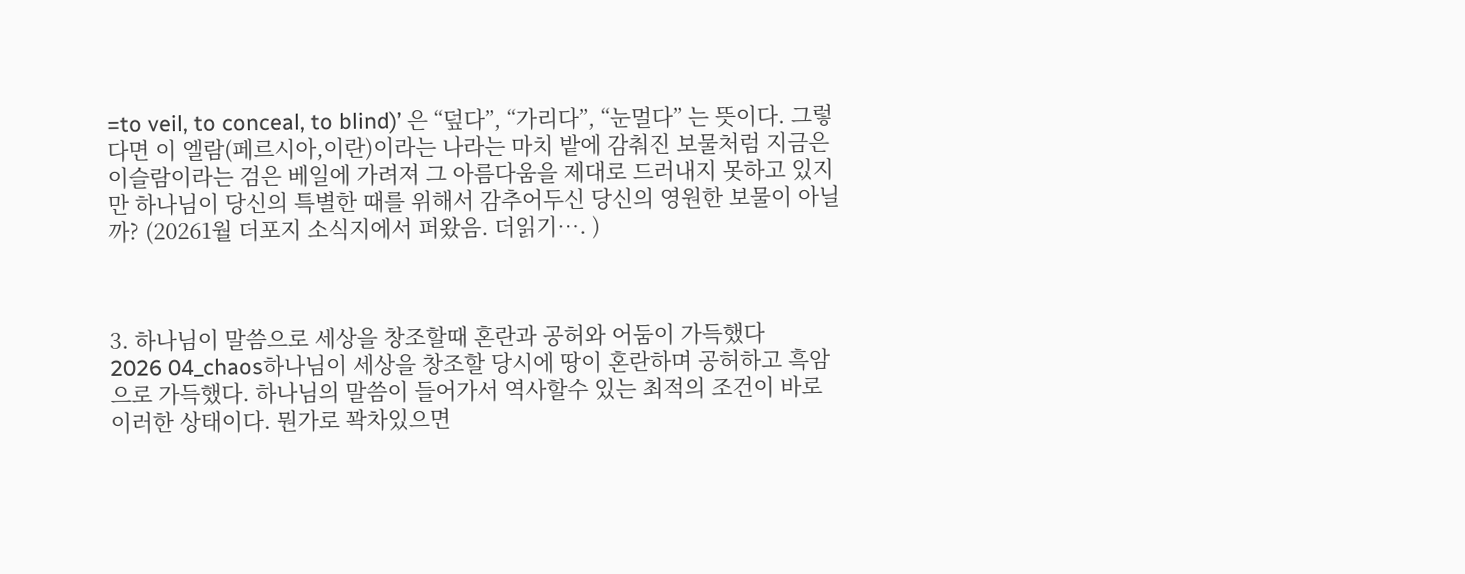=to veil, to conceal, to blind)’ 은 “덮다”, “가리다”, “눈멀다” 는 뜻이다. 그렇다면 이 엘람(페르시아,이란)이라는 나라는 마치 밭에 감춰진 보물처럼 지금은 이슬람이라는 검은 베일에 가려져 그 아름다움을 제대로 드러내지 못하고 있지만 하나님이 당신의 특별한 때를 위해서 감추어두신 당신의 영원한 보물이 아닐까? (20261월 더포지 소식지에서 퍼왔음. 더읽기…. )



3. 하나님이 말씀으로 세상을 창조할때 혼란과 공허와 어둠이 가득했다
2026 04_chaos하나님이 세상을 창조할 당시에 땅이 혼란하며 공허하고 흑암으로 가득했다. 하나님의 말씀이 들어가서 역사할수 있는 최적의 조건이 바로 이러한 상태이다. 뭔가로 꽉차있으면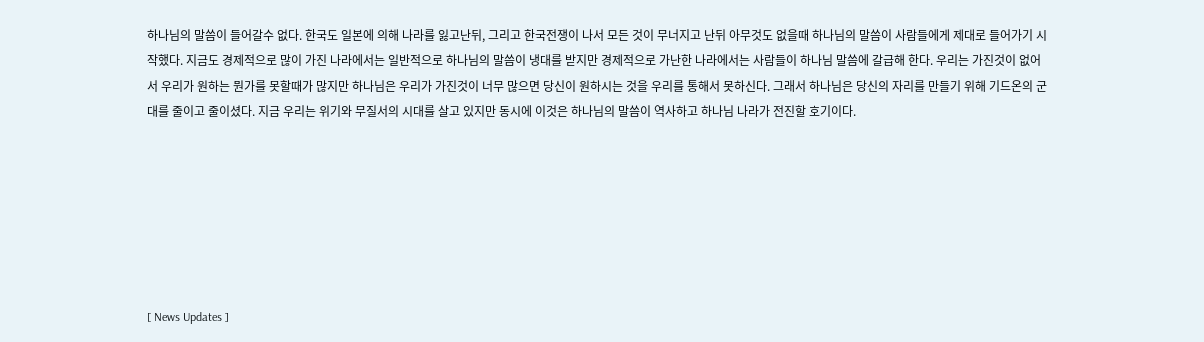하나님의 말씀이 들어갈수 없다. 한국도 일본에 의해 나라를 잃고난뒤, 그리고 한국전쟁이 나서 모든 것이 무너지고 난뒤 아무것도 없을때 하나님의 말씀이 사람들에게 제대로 들어가기 시작했다. 지금도 경제적으로 많이 가진 나라에서는 일반적으로 하나님의 말씀이 냉대를 받지만 경제적으로 가난한 나라에서는 사람들이 하나님 말씀에 갈급해 한다. 우리는 가진것이 없어서 우리가 원하는 뭔가를 못할때가 많지만 하나님은 우리가 가진것이 너무 많으면 당신이 원하시는 것을 우리를 통해서 못하신다. 그래서 하나님은 당신의 자리를 만들기 위해 기드온의 군대를 줄이고 줄이셨다. 지금 우리는 위기와 무질서의 시대를 살고 있지만 동시에 이것은 하나님의 말씀이 역사하고 하나님 나라가 전진할 호기이다.







[ News Updates ]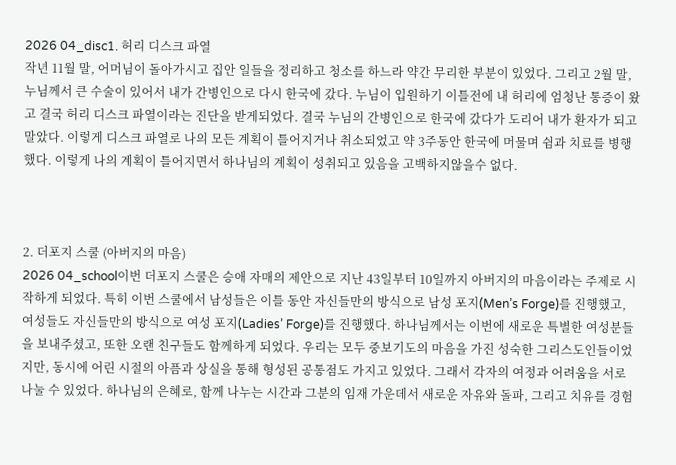2026 04_disc1. 허리 디스크 파열
작년 11월 말, 어머님이 돌아가시고 집안 일들을 정리하고 청소를 하느라 약간 무리한 부분이 있었다. 그리고 2월 말, 누님께서 큰 수술이 있어서 내가 간병인으로 다시 한국에 갔다. 누님이 입원하기 이틀전에 내 허리에 엄청난 통증이 왔고 결국 허리 디스크 파열이라는 진단을 받게되었다. 결국 누님의 간병인으로 한국에 갔다가 도리어 내가 환자가 되고 말았다. 이렇게 디스크 파열로 나의 모든 계획이 틀어지거나 취소되었고 약 3주동안 한국에 머물며 쉼과 치료를 병행했다. 이렇게 나의 계획이 틀어지면서 하나님의 계획이 성취되고 있음을 고백하지않을수 없다.



2. 더포지 스쿨 (아버지의 마음)
2026 04_school이번 더포지 스쿨은 승애 자매의 제안으로 지난 43일부터 10일까지 아버지의 마음이라는 주제로 시작하게 되었다. 특히 이번 스쿨에서 남성들은 이틀 동안 자신들만의 방식으로 남성 포지(Men’s Forge)를 진행했고, 여성들도 자신들만의 방식으로 여성 포지(Ladies’ Forge)를 진행했다. 하나님께서는 이번에 새로운 특별한 여성분들을 보내주셨고, 또한 오랜 친구들도 함께하게 되었다. 우리는 모두 중보기도의 마음을 가진 성숙한 그리스도인들이었지만, 동시에 어린 시절의 아픔과 상실을 통해 형성된 공통점도 가지고 있었다. 그래서 각자의 여정과 어려움을 서로 나눌 수 있었다. 하나님의 은혜로, 함께 나누는 시간과 그분의 임재 가운데서 새로운 자유와 돌파, 그리고 치유를 경험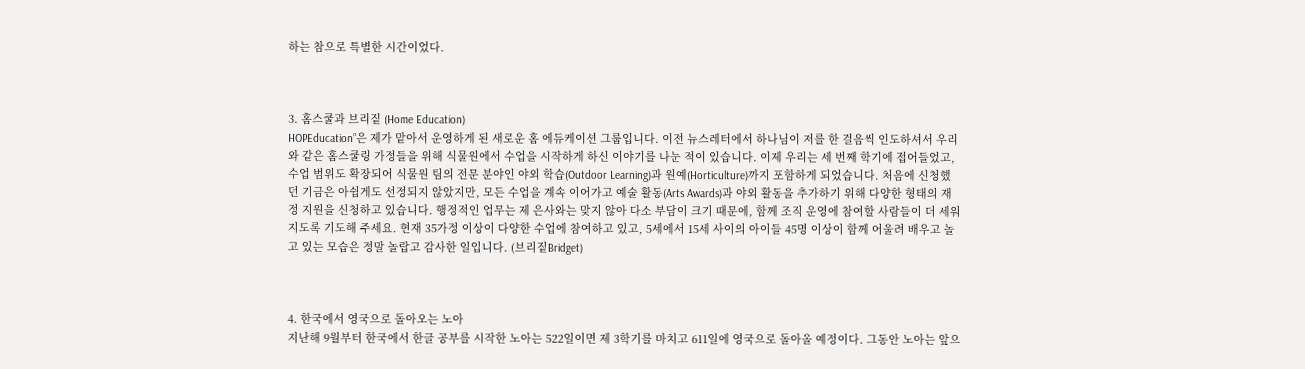하는 참으로 특별한 시간이었다.



3. 홈스쿨과 브리짙 (Home Education)
HOPEducation”은 제가 맡아서 운영하게 된 새로운 홈 에듀케이션 그룹입니다. 이전 뉴스레터에서 하나님이 저를 한 걸음씩 인도하셔서 우리와 같은 홈스쿨링 가정들을 위해 식물원에서 수업을 시작하게 하신 이야기를 나눈 적이 있습니다. 이제 우리는 세 번째 학기에 접어들었고, 수업 범위도 확장되어 식물원 팀의 전문 분야인 야외 학습(Outdoor Learning)과 원예(Horticulture)까지 포함하게 되었습니다. 처음에 신청했던 기금은 아쉽게도 선정되지 않았지만, 모든 수업을 계속 이어가고 예술 활동(Arts Awards)과 야외 활동을 추가하기 위해 다양한 형태의 재정 지원을 신청하고 있습니다. 행정적인 업무는 제 은사와는 맞지 않아 다소 부담이 크기 때문에, 함께 조직 운영에 참여할 사람들이 더 세워지도록 기도해 주세요. 현재 35가정 이상이 다양한 수업에 참여하고 있고, 5세에서 15세 사이의 아이들 45명 이상이 함께 어울려 배우고 놀고 있는 모습은 정말 놀랍고 감사한 일입니다. (브리짙Bridget)



4. 한국에서 영국으로 돌아오는 노아
지난해 9월부터 한국에서 한글 공부를 시작한 노아는 522일이면 제 3학기를 마치고 611일에 영국으로 돌아올 예정이다. 그동안 노아는 앞으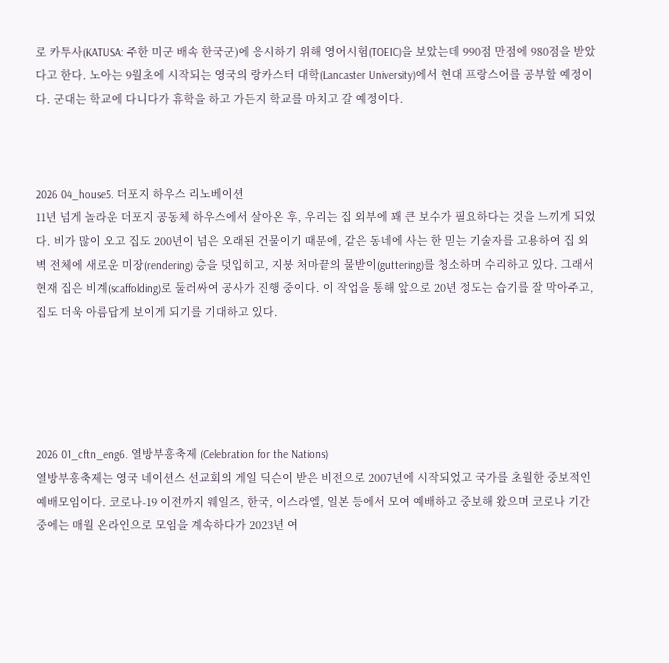로 카투사(KATUSA: 주한 미군 배속 한국군)에 응시하기 위해 영어시험(TOEIC)을 보았는데 990점 만점에 980점을 받았다고 한다. 노아는 9월초에 시작되는 영국의 랑카스터 대학(Lancaster University)에서 현대 프랑스어를 공부할 예정이다. 군대는 학교에 다니다가 휴학을 하고 가든지 학교를 마치고 갈 예정이다.



2026 04_house5. 더포지 하우스 리노베이션
11년 넘게 놀라운 더포지 공동체 하우스에서 살아온 후, 우리는 집 외부에 꽤 큰 보수가 필요하다는 것을 느끼게 되었다. 비가 많이 오고 집도 200년이 넘은 오래된 건물이기 때문에, 같은 동네에 사는 한 믿는 기술자를 고용하여 집 외벽 전체에 새로운 미장(rendering) 층을 덧입히고, 지붕 처마끝의 물받이(guttering)를 청소하며 수리하고 있다. 그래서 현재 집은 비계(scaffolding)로 둘러싸여 공사가 진행 중이다. 이 작업을 통해 앞으로 20년 정도는 습기를 잘 막아주고, 집도 더욱 아름답게 보이게 되기를 기대하고 있다.





2026 01_cftn_eng6. 열방부흥축제 (Celebration for the Nations)
열방부흥축제는 영국 네이션스 선교회의 게일 딕슨이 받은 비전으로 2007년에 시작되었고 국가를 초월한 중보적인 예배모임이다. 코로나-19 이전까지 웨일즈, 한국, 이스라엘, 일본 등에서 모여 예배하고 중보해 왔으며 코로나 기간 중에는 매월 온라인으로 모임을 계속하다가 2023년 여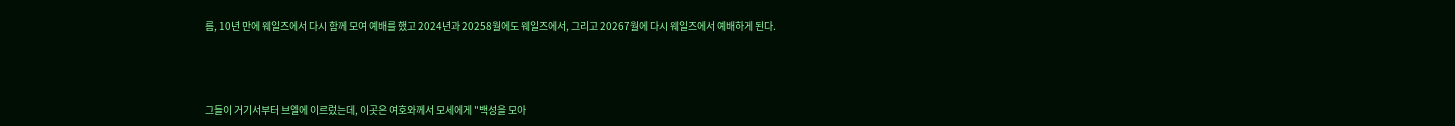름, 10년 만에 웨일즈에서 다시 함께 모여 예배를 했고 2024년과 20258월에도 웨일즈에서, 그리고 20267월에 다시 웨일즈에서 예배하게 된다.



그들이 거기서부터 브엘에 이르렀는데, 이곳은 여호와께서 모세에게 "백성을 모아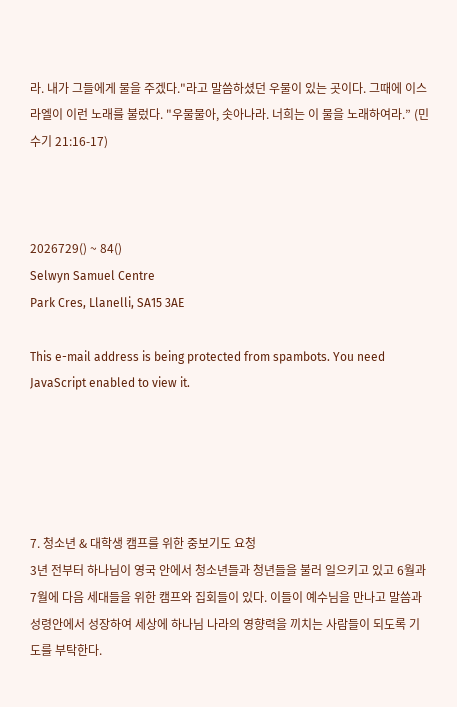라. 내가 그들에게 물을 주겠다."라고 말씀하셨던 우물이 있는 곳이다. 그때에 이스라엘이 이런 노래를 불렀다. "우물물아, 솟아나라. 너희는 이 물을 노래하여라.” (민수기 21:16-17)



2026729() ~ 84()
Selwyn Samuel Centre
Park Cres, Llanelli, SA15 3AE

This e-mail address is being protected from spambots. You need JavaScript enabled to view it.





7. 청소년 & 대학생 캠프를 위한 중보기도 요청
3년 전부터 하나님이 영국 안에서 청소년들과 청년들을 불러 일으키고 있고 6월과 7월에 다음 세대들을 위한 캠프와 집회들이 있다. 이들이 예수님을 만나고 말씀과 성령안에서 성장하여 세상에 하나님 나라의 영향력을 끼치는 사람들이 되도록 기도를 부탁한다.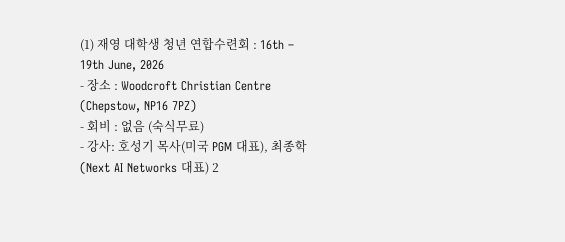(1) 재영 대학생 청년 연합수련회 : 16th – 19th June, 2026
- 장소 : Woodcroft Christian Centre (Chepstow, NP16 7PZ)
- 회비 : 없음 (숙식무료)
- 강사: 호성기 목사(미국 PGM 대표), 최종학(Next AI Networks 대표) 2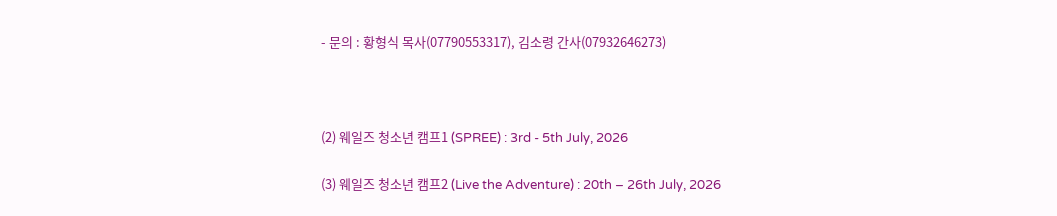- 문의 : 황형식 목사(07790553317), 김소령 간사(07932646273)



(2) 웨일즈 청소년 캠프1 (SPREE) : 3rd - 5th July, 2026

(3) 웨일즈 청소년 캠프2 (Live the Adventure) : 20th – 26th July, 2026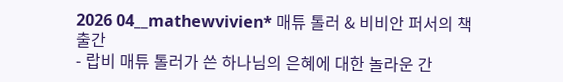2026 04__mathewvivien* 매튜 톨러 & 비비안 퍼서의 책 출간
- 랍비 매튜 톨러가 쓴 하나님의 은혜에 대한 놀라운 간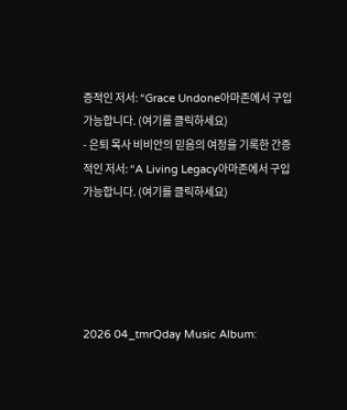증적인 저서: “Grace Undone아마존에서 구입 가능합니다. (여기를 클릭하세요)
- 은퇴 목사 비비안의 믿음의 여정을 기록한 간증적인 저서: “A Living Legacy아마존에서 구입 가능합니다. (여기를 클릭하세요)





2026 04_tmrQday Music Album: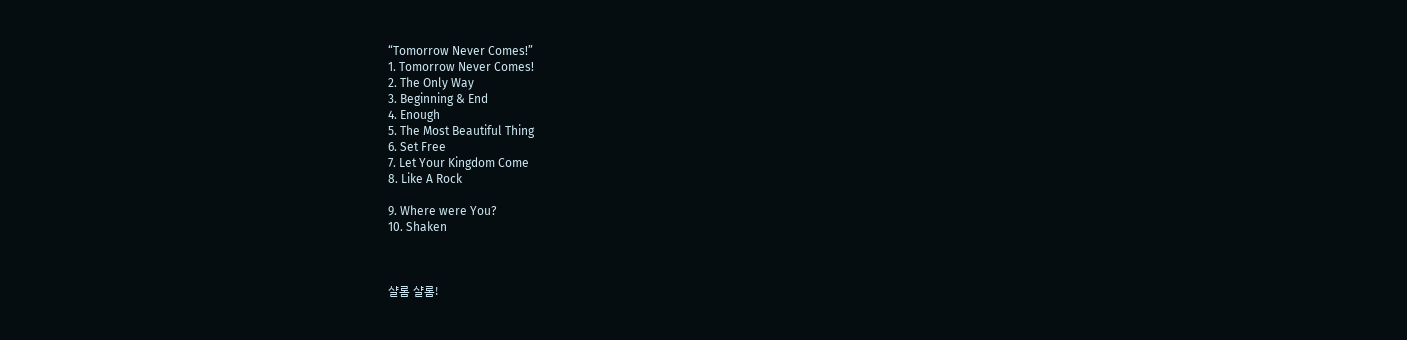“Tomorrow Never Comes!”
1. Tomorrow Never Comes!
2. The Only Way
3. Beginning & End
4. Enough
5. The Most Beautiful Thing
6. Set Free
7. Let Your Kingdom Come
8. Like A Rock

9. Where were You?
10. Shaken



샬롬 샬롬!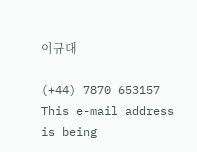이규대

(+44) 7870 653157
This e-mail address is being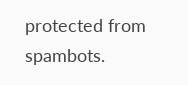protected from spambots.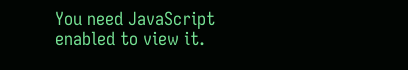You need JavaScript enabled to view it.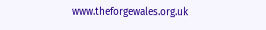www.theforgewales.org.uk